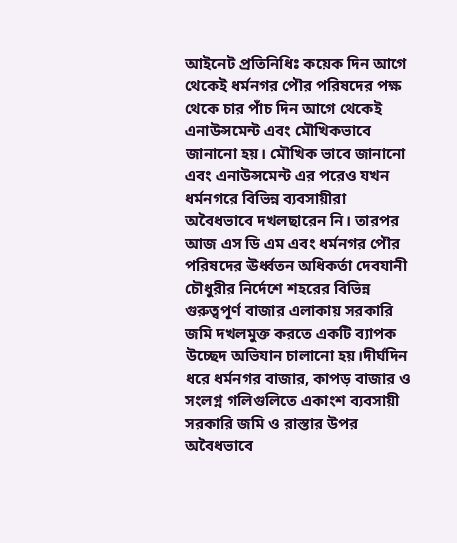আইনেট প্রতিনিধিঃ কয়েক দিন আগে থেকেই ধর্মনগর পৌর পরিষদের পক্ষ থেকে চার পাঁচ দিন আগে থেকেই এনাউন্সমেন্ট এবং মৌখিকভাবে জানানো হয়। মৌখিক ভাবে জানানো এবং এনাউন্সমেন্ট এর পরেও যখন ধর্মনগরে বিভিন্ন ব্যবসায়ীরা অবৈধভাবে দখলছারেন নি। তারপর আজ এস ডি এম এবং ধর্মনগর পৌর পরিষদের ঊর্ধ্বতন অধিকর্তা দেবযানী চৌধুরীর নির্দেশে শহরের বিভিন্ন গুরুত্বপূর্ণ বাজার এলাকায় সরকারি জমি দখলমুক্ত করতে একটি ব্যাপক উচ্ছেদ অভিযান চালানো হয়।দীর্ঘদিন ধরে ধর্মনগর বাজার, কাপড় বাজার ও সংলগ্ন গলিগুলিতে একাংশ ব্যবসায়ী সরকারি জমি ও রাস্তার উপর অবৈধভাবে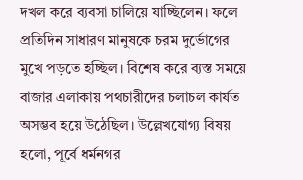দখল করে ব্যবসা চালিয়ে যাচ্ছিলেন। ফলে প্রতিদিন সাধারণ মানুষকে চরম দুর্ভোগের মুখে পড়তে হচ্ছিল। বিশেষ করে ব্যস্ত সময়ে বাজার এলাকায় পথচারীদের চলাচল কার্যত অসম্ভব হয়ে উঠেছিল। উল্লেখযোগ্য বিষয় হলো, পূর্বে ধর্মনগর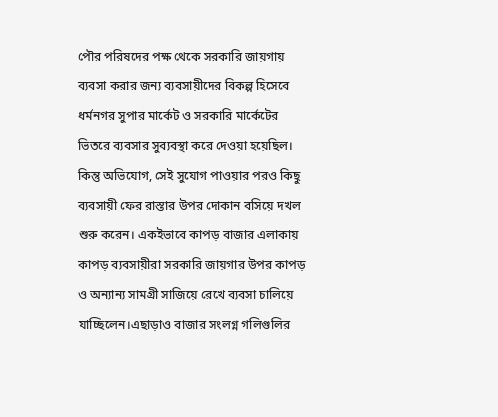পৌর পরিষদের পক্ষ থেকে সরকারি জায়গায় ব্যবসা করার জন্য ব্যবসায়ীদের বিকল্প হিসেবে ধর্মনগর সুপার মার্কেট ও সরকারি মার্কেটের ভিতরে ব্যবসার সুব্যবস্থা করে দেওয়া হয়েছিল। কিন্তু অভিযোগ, সেই সুযোগ পাওয়ার পরও কিছু ব্যবসায়ী ফের রাস্তার উপর দোকান বসিয়ে দখল শুরু করেন। একইভাবে কাপড় বাজার এলাকায় কাপড় ব্যবসায়ীরা সরকারি জায়গার উপর কাপড় ও অন্যান্য সামগ্রী সাজিয়ে রেখে ব্যবসা চালিয়ে যাচ্ছিলেন।এছাড়াও বাজার সংলগ্ন গলিগুলির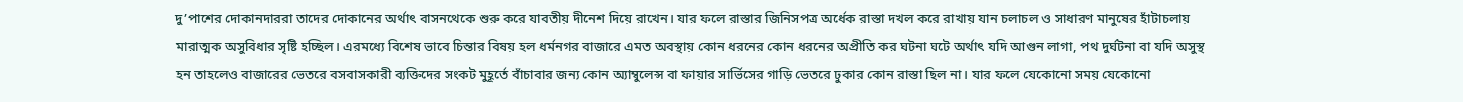দু’পাশের দোকানদাররা তাদের দোকানের অর্থাৎ বাসনথেকে শুরু করে যাবতীয় দীনেশ দিয়ে রাখেন। যার ফলে রাস্তার জিনিসপত্র অর্ধেক রাস্তা দখল করে রাখায় যান চলাচল ও সাধারণ মানুষের হাঁটাচলায় মারাত্মক অসুবিধার সৃষ্টি হচ্ছিল। এরমধ্যে বিশেষ ভাবে চিন্তার বিষয় হল ধর্মনগর বাজারে এমত অবস্থায় কোন ধরনের কোন ধরনের অপ্রীতি কর ঘটনা ঘটে অর্থাৎ যদি আগুন লাগা, পথ দুর্ঘটনা বা যদি অসুস্থ হন তাহলেও বাজারের ভেতরে বসবাসকারী ব্যক্তিদের সংকট মুহূর্তে বাঁচাবার জন্য কোন অ্যাম্বুলেন্স বা ফায়ার সার্ভিসের গাড়ি ভেতরে ঢুকার কোন রাস্তা ছিল না। যার ফলে যেকোনো সময় যেকোনো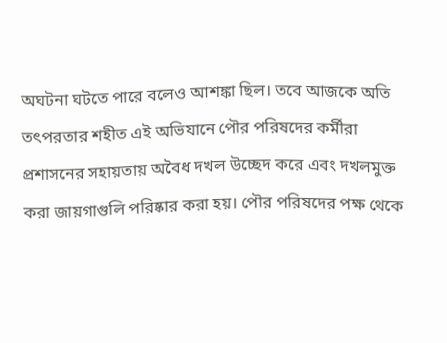অঘটনা ঘটতে পারে বলেও আশঙ্কা ছিল। তবে আজকে অতি তৎপরতার শহীত এই অভিযানে পৌর পরিষদের কর্মীরা প্রশাসনের সহায়তায় অবৈধ দখল উচ্ছেদ করে এবং দখলমুক্ত করা জায়গাগুলি পরিষ্কার করা হয়। পৌর পরিষদের পক্ষ থেকে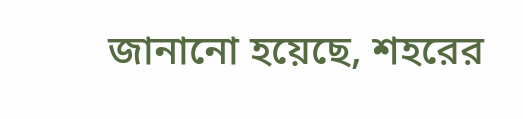জানানো হয়েছে, শহরের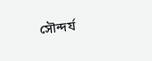সৌন্দর্য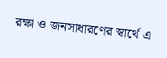রক্ষা ও জনসাধারণের স্বার্থে এ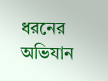ধরনের অভিযান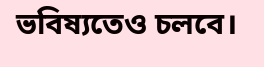ভবিষ্যতেও চলবে।